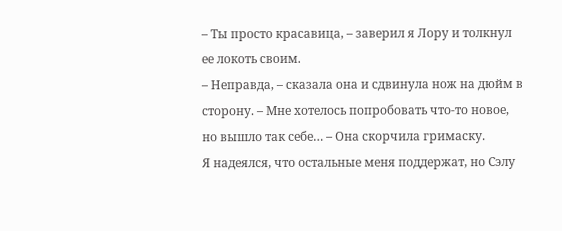– Ты просто красавица, – заверил я Лору и толкнул ее локоть своим.
– Неправда, – сказала она и сдвинула нож на дюйм в сторону. – Мне хотелось попробовать что-то новое, но вышло так себе… – Она скорчила гримаску.
Я надеялся, что остальные меня поддержат, но Сэлу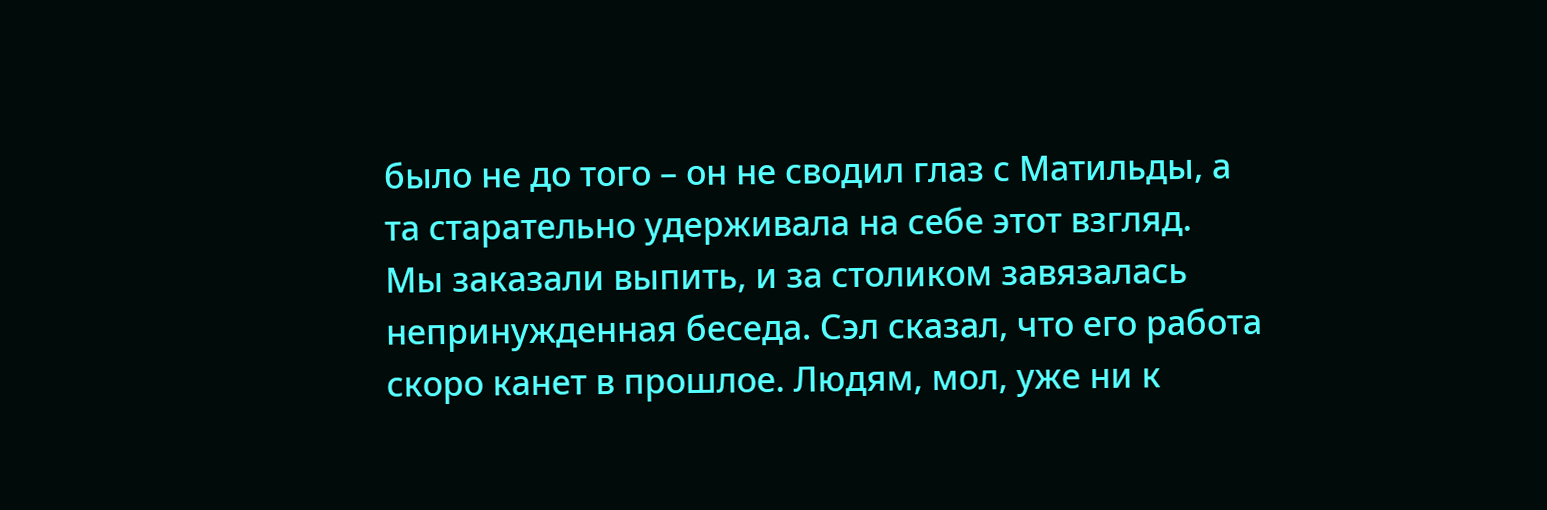было не до того – он не сводил глаз с Матильды, а та старательно удерживала на себе этот взгляд.
Мы заказали выпить, и за столиком завязалась непринужденная беседа. Сэл сказал, что его работа скоро канет в прошлое. Людям, мол, уже ни к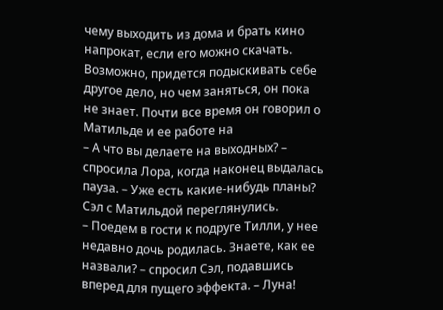чему выходить из дома и брать кино напрокат, если его можно скачать. Возможно, придется подыскивать себе другое дело, но чем заняться, он пока не знает. Почти все время он говорил о Матильде и ее работе на
– А что вы делаете на выходных? – спросила Лора, когда наконец выдалась пауза. – Уже есть какие-нибудь планы?
Сэл с Матильдой переглянулись.
– Поедем в гости к подруге Тилли, у нее недавно дочь родилась. Знаете, как ее назвали? – спросил Сэл, подавшись вперед для пущего эффекта. – Луна!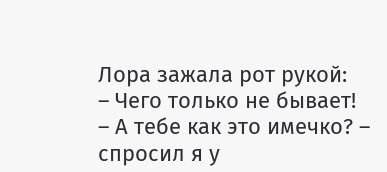Лора зажала рот рукой:
– Чего только не бывает!
– А тебе как это имечко? – спросил я у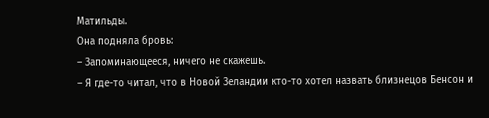Матильды.
Она подняла бровь:
– Запоминающееся, ничего не скажешь.
– Я где-то читал, что в Новой Зеландии кто-то хотел назвать близнецов Бенсон и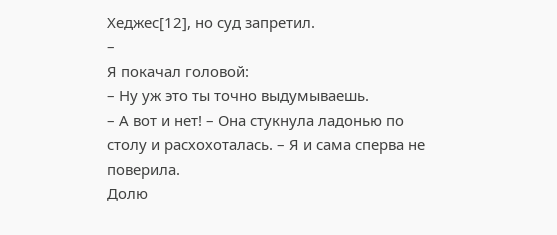Хеджес[12], но суд запретил.
–
Я покачал головой:
– Ну уж это ты точно выдумываешь.
– А вот и нет! – Она стукнула ладонью по столу и расхохоталась. – Я и сама сперва не поверила.
Долю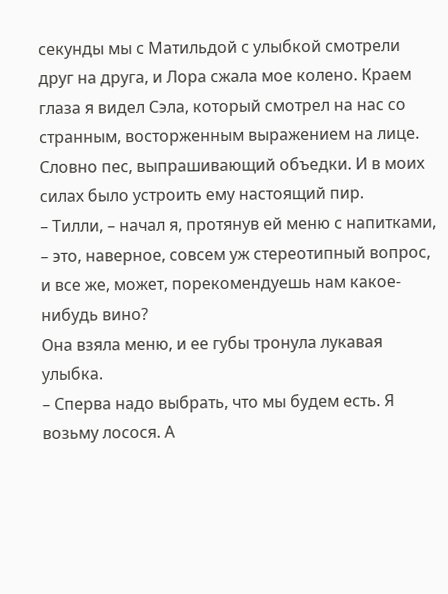секунды мы с Матильдой с улыбкой смотрели друг на друга, и Лора сжала мое колено. Краем глаза я видел Сэла, который смотрел на нас со странным, восторженным выражением на лице. Словно пес, выпрашивающий объедки. И в моих силах было устроить ему настоящий пир.
– Тилли, – начал я, протянув ей меню с напитками, – это, наверное, совсем уж стереотипный вопрос, и все же, может, порекомендуешь нам какое-нибудь вино?
Она взяла меню, и ее губы тронула лукавая улыбка.
– Сперва надо выбрать, что мы будем есть. Я возьму лосося. А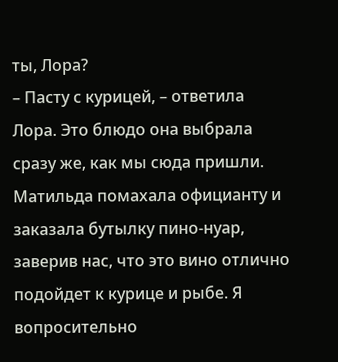ты, Лора?
– Пасту с курицей, – ответила Лора. Это блюдо она выбрала сразу же, как мы сюда пришли.
Матильда помахала официанту и заказала бутылку пино-нуар, заверив нас, что это вино отлично подойдет к курице и рыбе. Я вопросительно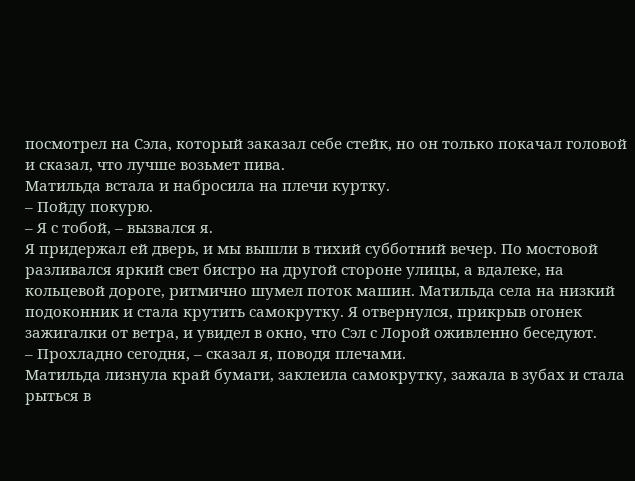посмотрел на Сэла, который заказал себе стейк, но он только покачал головой и сказал, что лучше возьмет пива.
Матильда встала и набросила на плечи куртку.
– Пойду покурю.
– Я с тобой, – вызвался я.
Я придержал ей дверь, и мы вышли в тихий субботний вечер. По мостовой разливался яркий свет бистро на другой стороне улицы, а вдалеке, на кольцевой дороге, ритмично шумел поток машин. Матильда села на низкий подоконник и стала крутить самокрутку. Я отвернулся, прикрыв огонек зажигалки от ветра, и увидел в окно, что Сэл с Лорой оживленно беседуют.
– Прохладно сегодня, – сказал я, поводя плечами.
Матильда лизнула край бумаги, заклеила самокрутку, зажала в зубах и стала рыться в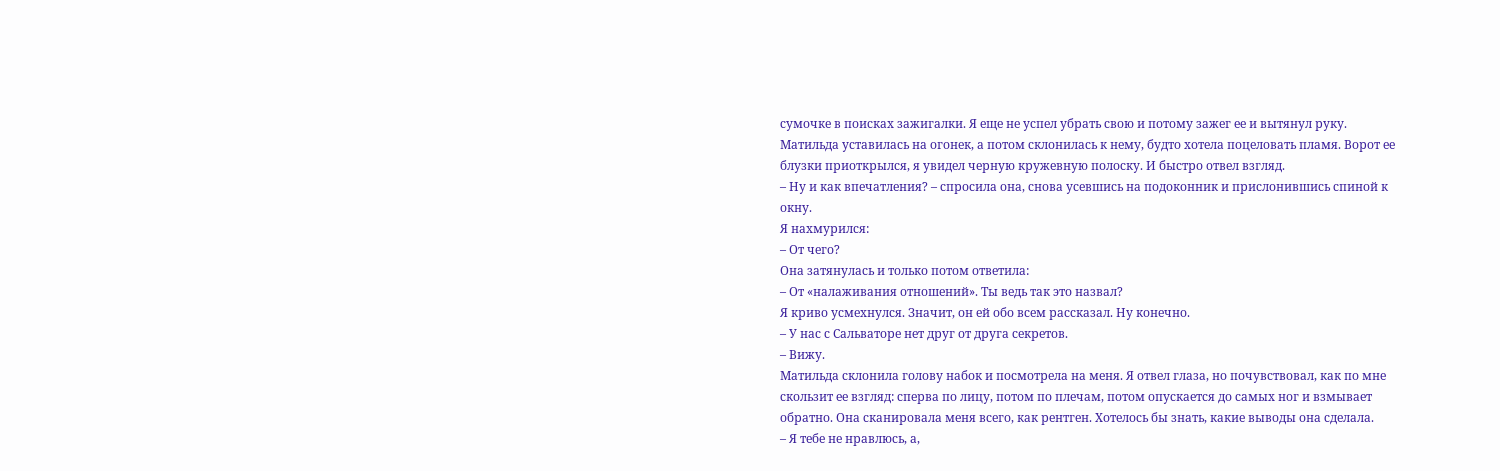сумочке в поисках зажигалки. Я еще не успел убрать свою и потому зажег ее и вытянул руку. Матильда уставилась на огонек, а потом склонилась к нему, будто хотела поцеловать пламя. Ворот ее блузки приоткрылся, я увидел черную кружевную полоску. И быстро отвел взгляд.
– Ну и как впечатления? – спросила она, снова усевшись на подоконник и прислонившись спиной к окну.
Я нахмурился:
– От чего?
Она затянулась и только потом ответила:
– От «налаживания отношений». Ты ведь так это назвал?
Я криво усмехнулся. Значит, он ей обо всем рассказал. Ну конечно.
– У нас с Сальваторе нет друг от друга секретов.
– Вижу.
Матильда склонила голову набок и посмотрела на меня. Я отвел глаза, но почувствовал, как по мне скользит ее взгляд: сперва по лицу, потом по плечам, потом опускается до самых ног и взмывает обратно. Она сканировала меня всего, как рентген. Хотелось бы знать, какие выводы она сделала.
– Я тебе не нравлюсь, а,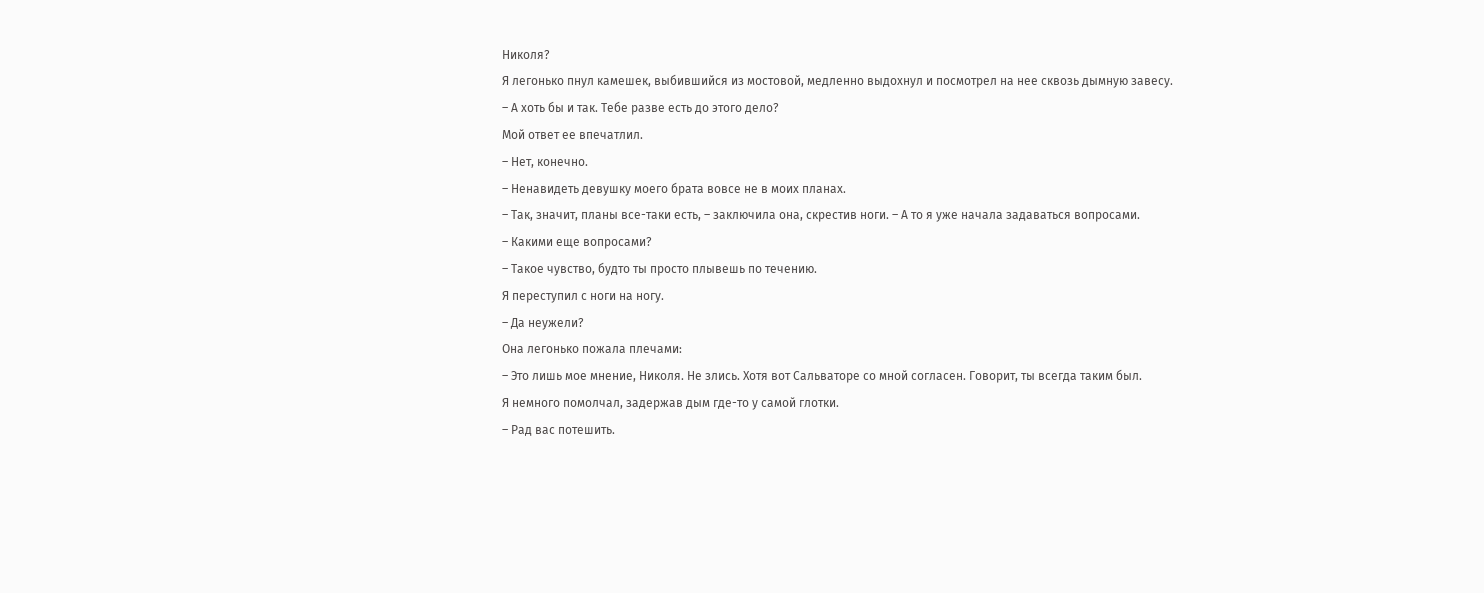Николя?
Я легонько пнул камешек, выбившийся из мостовой, медленно выдохнул и посмотрел на нее сквозь дымную завесу.
– А хоть бы и так. Тебе разве есть до этого дело?
Мой ответ ее впечатлил.
– Нет, конечно.
– Ненавидеть девушку моего брата вовсе не в моих планах.
– Так, значит, планы все-таки есть, – заключила она, скрестив ноги. – А то я уже начала задаваться вопросами.
– Какими еще вопросами?
– Такое чувство, будто ты просто плывешь по течению.
Я переступил с ноги на ногу.
– Да неужели?
Она легонько пожала плечами:
– Это лишь мое мнение, Николя. Не злись. Хотя вот Сальваторе со мной согласен. Говорит, ты всегда таким был.
Я немного помолчал, задержав дым где-то у самой глотки.
– Рад вас потешить.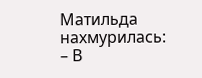Матильда нахмурилась:
– В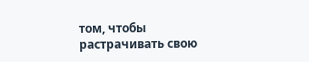том, чтобы растрачивать свою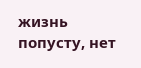жизнь попусту, нет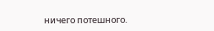ничего потешного.